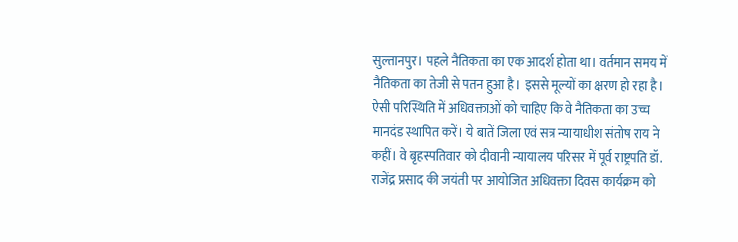सुल्तानपुर। पहले नैतिकता का एक आदर्श होता था। वर्तमान समय में नैतिकता का तेजी से पतन हुआ है। इससे मूल्यों का क्षरण हो रहा है। ऐसी परिस्थिति में अधिवक्ताओं को चाहिए कि वे नैतिकता का उच्च मानदंड स्थापित करें। ये बातें जिला एवं सत्र न्यायाधीश संतोष राय ने कहीं। वे बृहस्पतिवार को दीवानी न्यायालय परिसर में पूर्व राष्ट्रपति डॉ. राजेंद्र प्रसाद की जयंती पर आयोजित अधिवक्ता दिवस कार्यक्रम को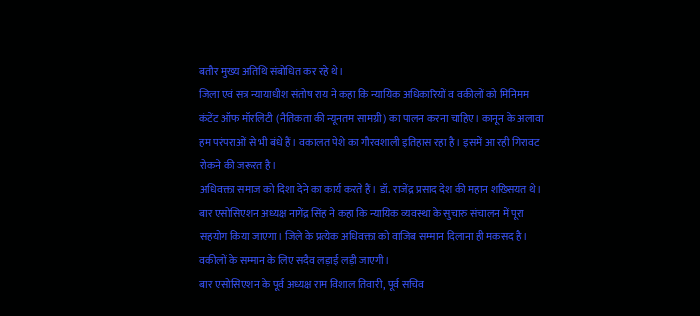बतौर मुख्य अतिथि संबोधित कर रहे थे।
जिला एवं सत्र न्यायाधीश संतोष राय ने कहा कि न्यायिक अधिकारियों व वकीलों को मिनिमम कंटेंट ऑफ मॉरलिटी (नैतिकता की न्यूनतम सामग्री) का पालन करना चाहिए। कानून के अलावा हम परंपराओं से भी बंधे हैं। वकालत पेशे का गौरवशाली इतिहास रहा है। इसमें आ रही गिरावट रोकने की जरूरत है।
अधिवक्ता समाज को दिशा देने का कार्य करते हैं। डॉ. राजेंद्र प्रसाद देश की महान शख्सियत थे। बार एसोसिएशन अध्यक्ष नागेंद्र सिंह ने कहा कि न्यायिक व्यवस्था के सुचारु संचालन में पूरा सहयोग किया जाएगा। जिले के प्रत्येक अधिवक्ता को वाजिब सम्मान दिलाना ही मकसद है। वकीलों के सम्मान के लिए सदैव लड़ाई लड़ी जाएगी।
बार एसोसिएशन के पूर्व अध्यक्ष राम विशाल तिवारी, पूर्व सचिव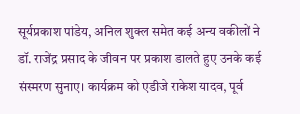सूर्यप्रकाश पांडेय, अनिल शुक्ल समेत कई अन्य वकीलों ने डॉ. राजेंद्र प्रसाद के जीवन पर प्रकाश डालते हुए उनके कई संस्मरण सुनाए। कार्यक्रम को एडीजे राकेश यादव, पूर्व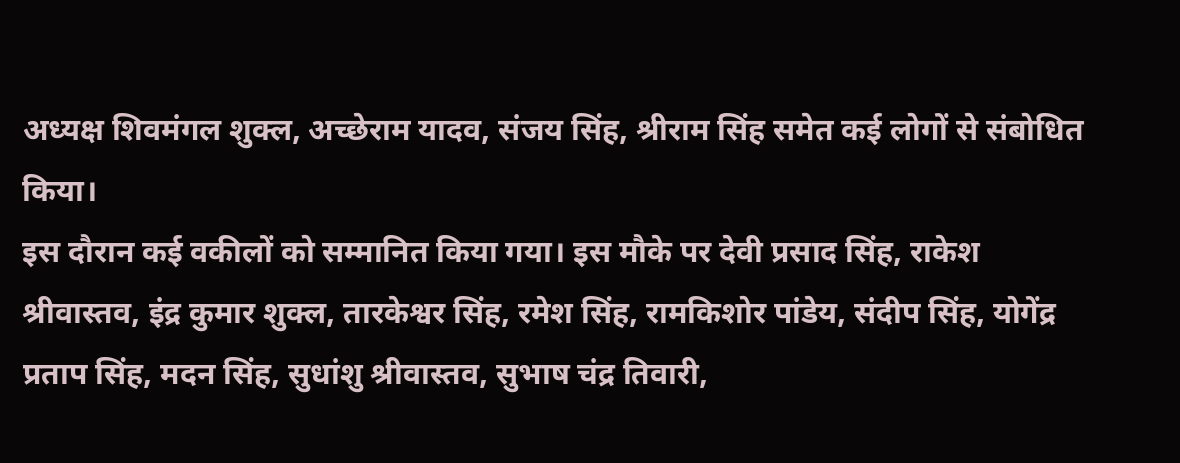अध्यक्ष शिवमंगल शुक्ल, अच्छेराम यादव, संजय सिंह, श्रीराम सिंह समेत कई लोगों से संबोधित किया।
इस दौरान कई वकीलों को सम्मानित किया गया। इस मौके पर देवी प्रसाद सिंह, राकेश श्रीवास्तव, इंद्र कुमार शुक्ल, तारकेश्वर सिंह, रमेश सिंह, रामकिशोर पांडेय, संदीप सिंह, योगेंद्र प्रताप सिंह, मदन सिंह, सुधांशु श्रीवास्तव, सुभाष चंद्र तिवारी,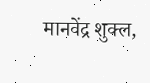मानवेंद्र शुक्ल,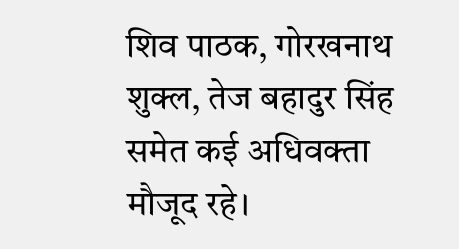शिव पाठक, गोरखनाथ शुक्ल, तेज बहादुर सिंह समेत कई अधिवक्ता मौजूद रहे।